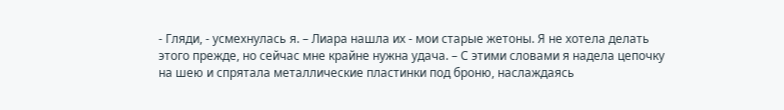- Гляди, - усмехнулась я. – Лиара нашла их - мои старые жетоны. Я не хотела делать этого прежде, но сейчас мне крайне нужна удача. – С этими словами я надела цепочку на шею и спрятала металлические пластинки под броню, наслаждаясь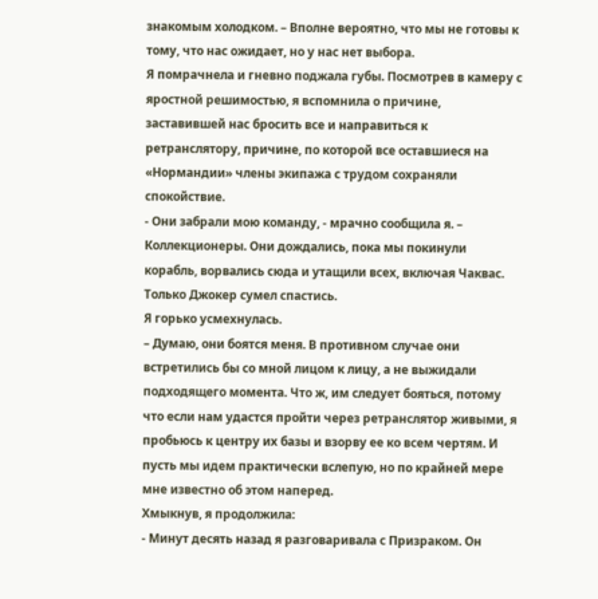знакомым холодком. – Вполне вероятно, что мы не готовы к тому, что нас ожидает, но у нас нет выбора.
Я помрачнела и гневно поджала губы. Посмотрев в камеру с яростной решимостью, я вспомнила о причине, заставившей нас бросить все и направиться к ретранслятору, причине, по которой все оставшиеся на «Нормандии» члены экипажа с трудом сохраняли спокойствие.
- Они забрали мою команду, - мрачно сообщила я. – Коллекционеры. Они дождались, пока мы покинули корабль, ворвались сюда и утащили всех, включая Чаквас. Только Джокер сумел спастись.
Я горько усмехнулась.
– Думаю, они боятся меня. В противном случае они встретились бы со мной лицом к лицу, а не выжидали подходящего момента. Что ж, им следует бояться, потому что если нам удастся пройти через ретранслятор живыми, я пробьюсь к центру их базы и взорву ее ко всем чертям. И пусть мы идем практически вслепую, но по крайней мере мне известно об этом наперед.
Хмыкнув, я продолжила:
- Минут десять назад я разговаривала с Призраком. Он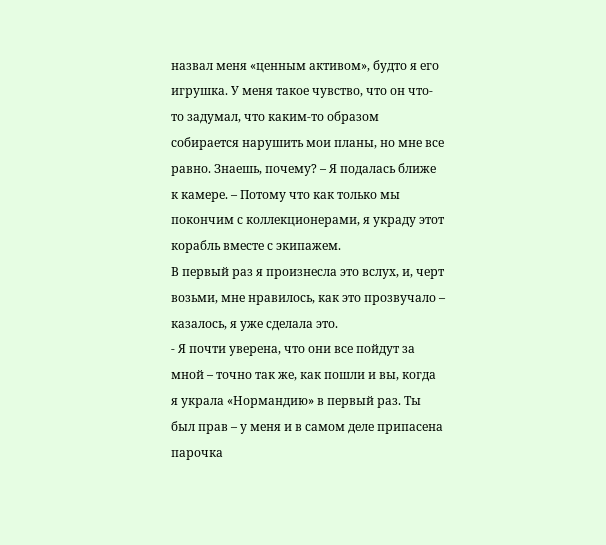назвал меня «ценным активом», будто я его игрушка. У меня такое чувство, что он что-то задумал, что каким-то образом собирается нарушить мои планы, но мне все равно. Знаешь, почему? – Я подалась ближе к камере. – Потому что как только мы покончим с коллекционерами, я украду этот корабль вместе с экипажем.
В первый раз я произнесла это вслух, и, черт возьми, мне нравилось, как это прозвучало – казалось, я уже сделала это.
- Я почти уверена, что они все пойдут за мной – точно так же, как пошли и вы, когда я украла «Нормандию» в первый раз. Ты был прав – у меня и в самом деле припасена парочка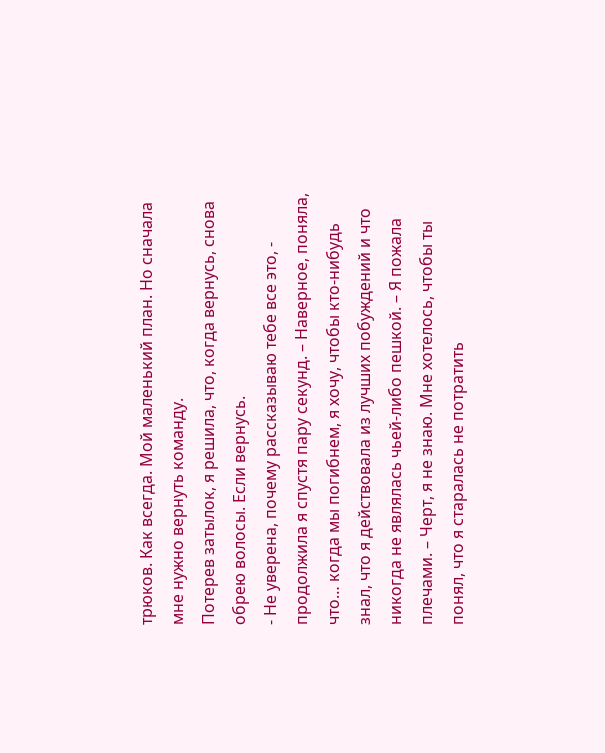трюков. Как всегда. Мой маленький план. Но сначала мне нужно вернуть команду.
Потерев затылок, я решила, что, когда вернусь, снова обрею волосы. Если вернусь.
- Не уверена, почему рассказываю тебе все это, - продолжила я спустя пару секунд. – Наверное, поняла, что… когда мы погибнем, я хочу, чтобы кто-нибудь знал, что я действовала из лучших побуждений и что никогда не являлась чьей-либо пешкой. – Я пожала плечами. – Черт, я не знаю. Мне хотелось, чтобы ты понял, что я старалась не потратить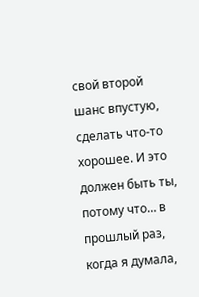свой второй шанс впустую, сделать что-то хорошее. И это должен быть ты, потому что… в прошлый раз, когда я думала,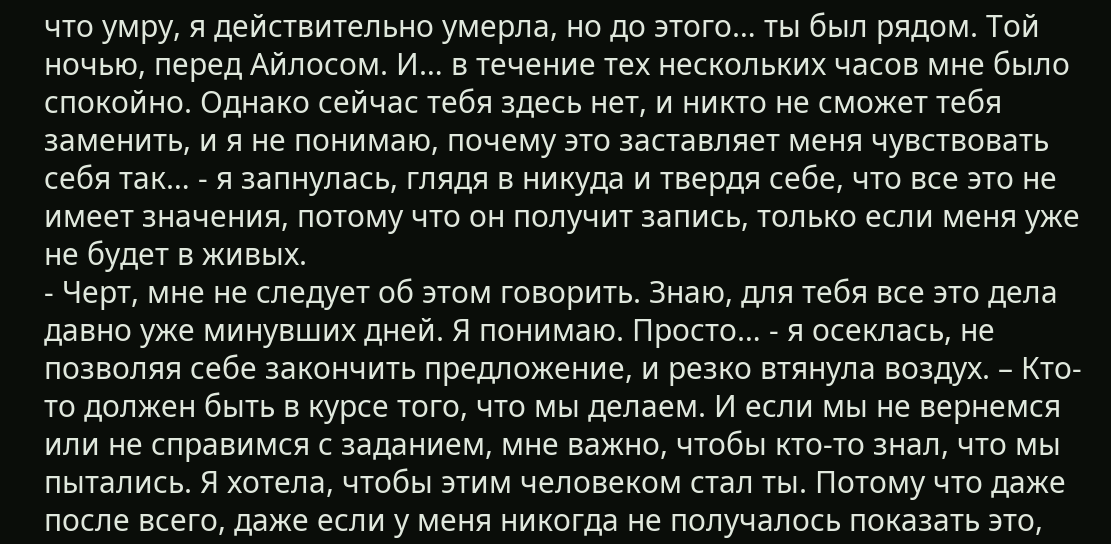что умру, я действительно умерла, но до этого… ты был рядом. Той ночью, перед Айлосом. И… в течение тех нескольких часов мне было спокойно. Однако сейчас тебя здесь нет, и никто не сможет тебя заменить, и я не понимаю, почему это заставляет меня чувствовать себя так… - я запнулась, глядя в никуда и твердя себе, что все это не имеет значения, потому что он получит запись, только если меня уже не будет в живых.
- Черт, мне не следует об этом говорить. Знаю, для тебя все это дела давно уже минувших дней. Я понимаю. Просто… - я осеклась, не позволяя себе закончить предложение, и резко втянула воздух. – Кто-то должен быть в курсе того, что мы делаем. И если мы не вернемся или не справимся с заданием, мне важно, чтобы кто-то знал, что мы пытались. Я хотела, чтобы этим человеком стал ты. Потому что даже после всего, даже если у меня никогда не получалось показать это,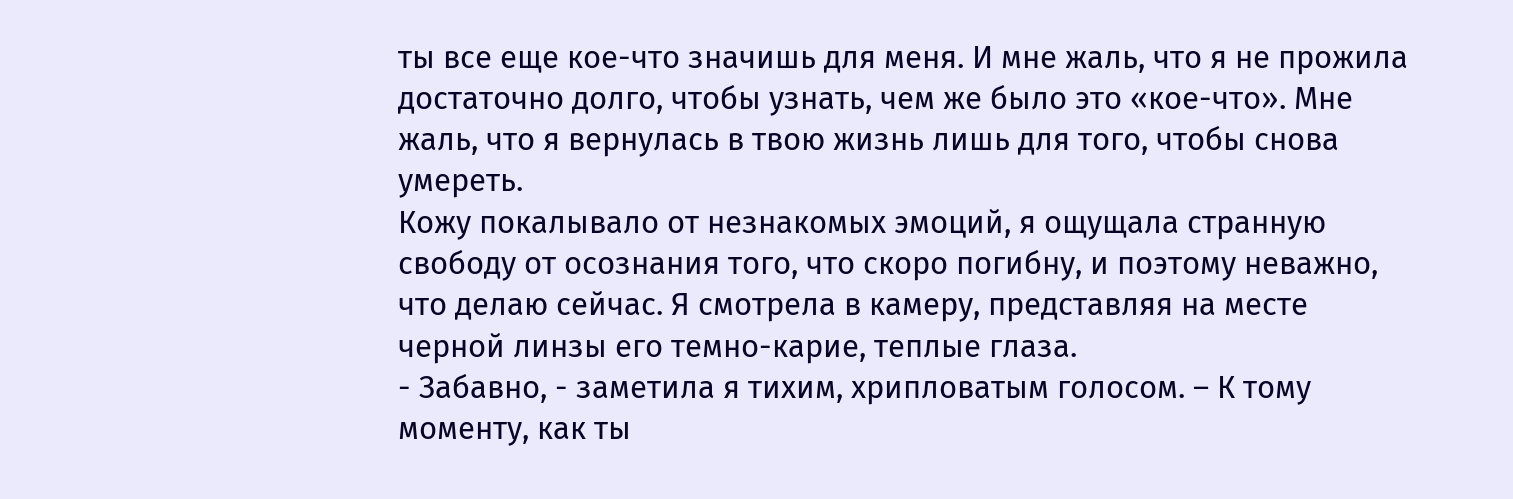ты все еще кое-что значишь для меня. И мне жаль, что я не прожила достаточно долго, чтобы узнать, чем же было это «кое-что». Мне жаль, что я вернулась в твою жизнь лишь для того, чтобы снова умереть.
Кожу покалывало от незнакомых эмоций, я ощущала странную свободу от осознания того, что скоро погибну, и поэтому неважно, что делаю сейчас. Я смотрела в камеру, представляя на месте черной линзы его темно-карие, теплые глаза.
- Забавно, - заметила я тихим, хрипловатым голосом. – К тому моменту, как ты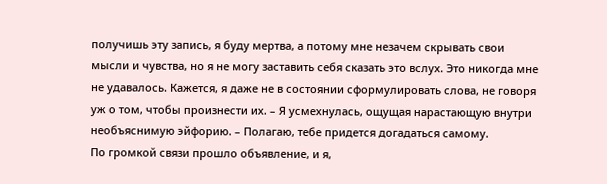получишь эту запись, я буду мертва, а потому мне незачем скрывать свои мысли и чувства, но я не могу заставить себя сказать это вслух. Это никогда мне не удавалось. Кажется, я даже не в состоянии сформулировать слова, не говоря уж о том, чтобы произнести их. – Я усмехнулась, ощущая нарастающую внутри необъяснимую эйфорию. – Полагаю, тебе придется догадаться самому.
По громкой связи прошло объявление, и я,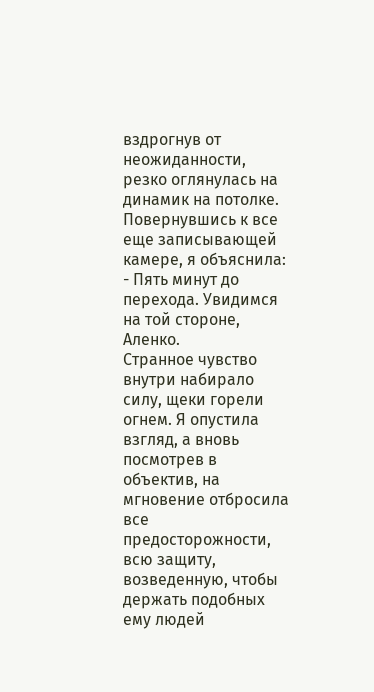вздрогнув от неожиданности, резко оглянулась на динамик на потолке.
Повернувшись к все еще записывающей камере, я объяснила:
- Пять минут до перехода. Увидимся на той стороне, Аленко.
Странное чувство внутри набирало силу, щеки горели огнем. Я опустила взгляд, а вновь посмотрев в объектив, на мгновение отбросила все предосторожности, всю защиту, возведенную, чтобы держать подобных ему людей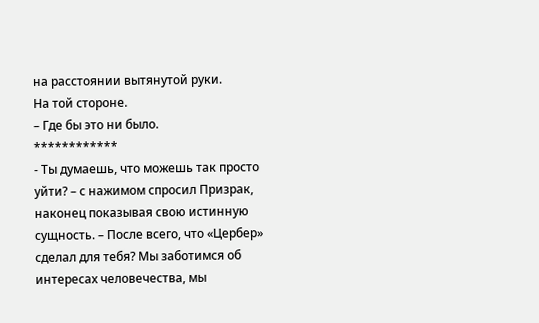на расстоянии вытянутой руки.
На той стороне.
– Где бы это ни было.
************
- Ты думаешь, что можешь так просто уйти? – с нажимом спросил Призрак, наконец показывая свою истинную сущность. – После всего, что «Цербер» сделал для тебя? Мы заботимся об интересах человечества, мы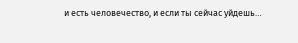и есть человечество, и если ты сейчас уйдешь…